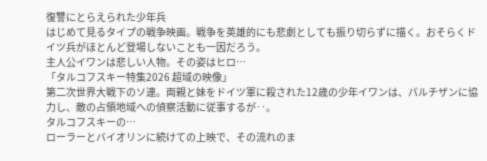復讐にとらえられた少年兵
はじめて見るタイプの戦争映画。戦争を英雄的にも悲劇としても振り切らずに描く。おそらくドイツ兵がほとんど登場しないことも一因だろう。
主人公イワンは悲しい人物。その姿はヒロ…
「タルコフスキー特集2026 超域の映像」
第二次世界大戦下のソ連。両親と妹をドイツ軍に殺された12歳の少年イワンは、パルチザンに協力し、敵の占領地域への偵察活動に従事するが‥。
タルコフスキーの…
ローラーとバイオリンに続けての上映で、その流れのま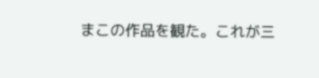まこの作品を観た。これが三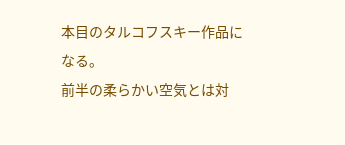本目のタルコフスキー作品になる。
前半の柔らかい空気とは対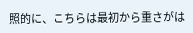照的に、こちらは最初から重さがは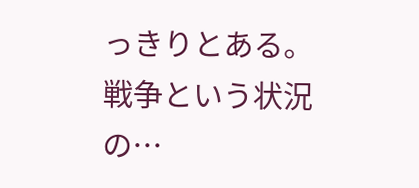っきりとある。戦争という状況の…